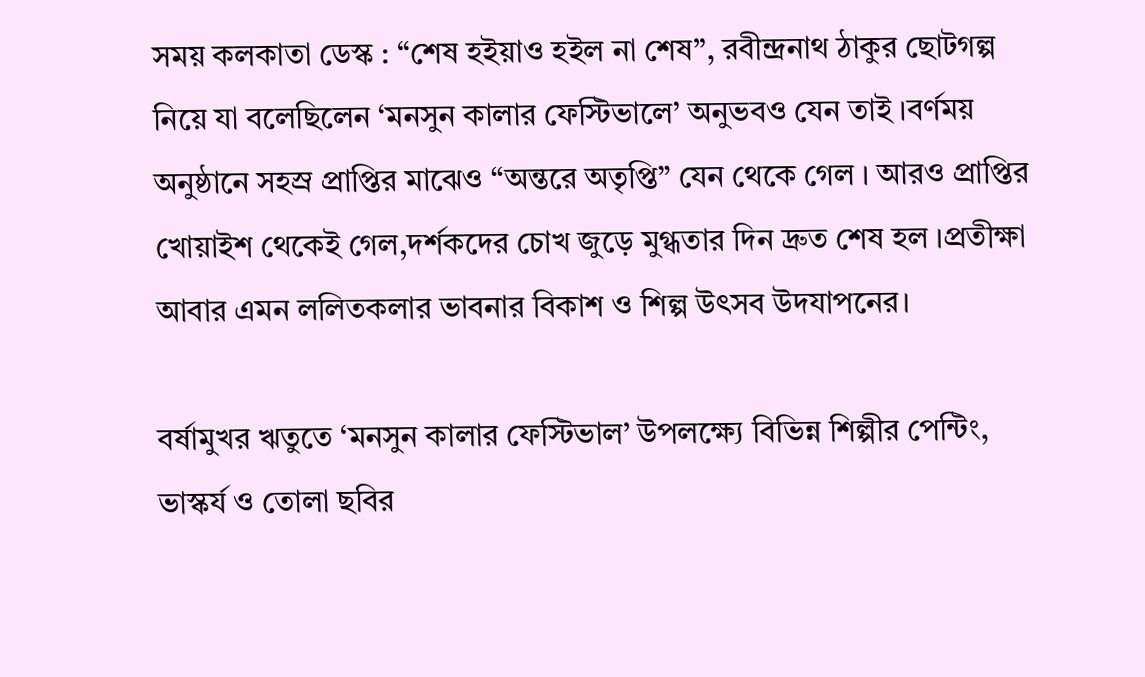সময় কলকাতা ডেস্ক : “শেষ হইয়াও হইল না শেষ”, রবীন্দ্রনাথ ঠাকুর ছোটগল্প নিয়ে যা বলেছিলেন ‘মনসুন কালার ফেস্টিভালে’ অনুভবও যেন তাই ।বর্ণময় অনুষ্ঠানে সহস্র প্রাপ্তির মাঝেও “অন্তরে অতৃপ্তি” যেন থেকে গেল । আরও প্রাপ্তির খোয়াইশ থেকেই গেল,দর্শকদের চোখ জুড়ে মুগ্ধতার দিন দ্রুত শেষ হল ।প্রতীক্ষা আবার এমন ললিতকলার ভাবনার বিকাশ ও শিল্প উৎসব উদযাপনের।

বর্ষামুখর ঋতুতে ‘মনসুন কালার ফেস্টিভাল’ উপলক্ষ্যে বিভিন্ন শিল্পীর পেন্টিং, ভাস্কর্য ও তোলা ছবির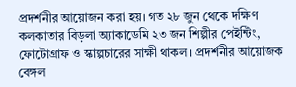প্রদর্শনীর আয়োজন করা হয়। গত ২৮ জুন থেকে দক্ষিণ কলকাতার বিড়লা অ্যাকাডেমি ২৩ জন শিল্পীর পেইন্টিং, ফোটোগ্রাফ ও স্কাল্পচারের সাক্ষী থাকল। প্রদর্শনীর আয়োজক বেঙ্গল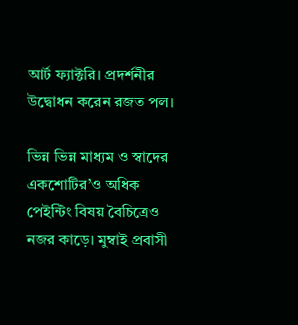আর্ট ফ্যাক্টরি। প্রদর্শনীর উদ্বোধন করেন রজত পল।

ভিন্ন ভিন্ন মাধ্যম ও স্বাদের একশোটির’ও অধিক পেইন্টিং বিষয় বৈচিত্রেও নজর কাড়ে। মুম্বাই প্রবাসী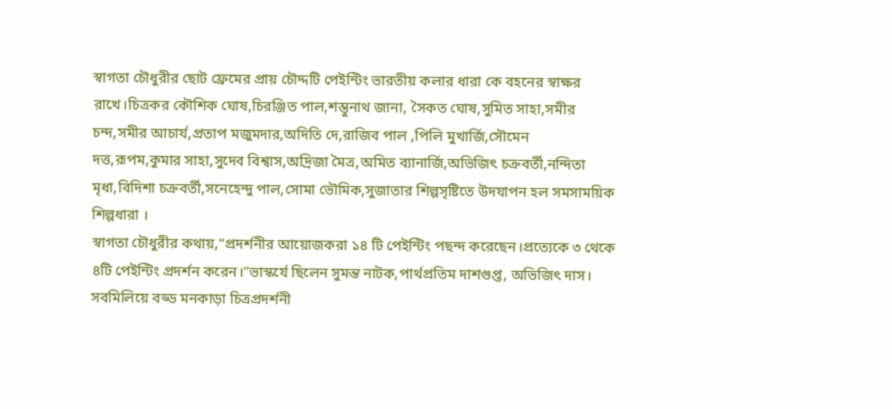স্বাগতা চৌধুরীর ছোট ফ্রেমের প্রায় চৌদ্দটি পেইন্টিং ভারতীয় কলার ধারা কে বহনের স্বাক্ষর রাখে।চিত্রকর কৌশিক ঘোষ,চিরঞ্জিত পাল,শম্ভুনাথ জানা, সৈকত ঘোষ,সুমিত সাহা,সমীর চন্দ,সমীর আচার্য,প্রতাপ মজুমদার,অদিতি দে,রাজিব পাল ,পিলি মুখার্জি,সৌমেন দত্ত,রূপম,কুমার সাহা,সুদেব বিশ্বাস,অদ্রিজা মৈত্র,অমিত ব্যানার্জি,অভিজিৎ চক্রবর্তী,নন্দিতা মৃধা,বিদিশা চক্রবর্তী,সনেহেন্দু পাল,সোমা ভৌমিক,সুজাতার শিল্পসৃষ্টিতে উদযাপন হল সমসাময়িক শিল্পধারা ।
স্বাগতা চৌধুরীর কথায়,“প্রদর্শনীর আয়োজকরা ১৪ টি পেইন্টিং পছন্দ করেছেন।প্রত্যেকে ৩ থেকে ৪টি পেইন্টিং প্রদর্শন করেন।”ভাস্কর্যে ছিলেন সুমন্ত নাটক,পার্থপ্রতিম দাশগুপ্ত, অভিজিৎ দাস। সবমিলিয়ে বড্ড মনকাড়া চিত্রপ্রদর্শনী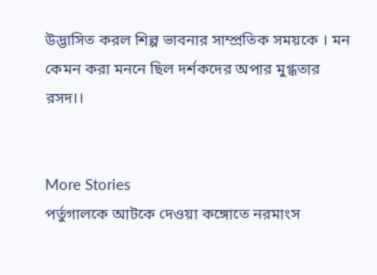উদ্ভাসিত করল শিল্প ভাবনার সাম্প্রতিক সময়কে । মন কেমন করা মননে ছিল দর্শকদের অপার মুগ্ধতার রসদ।।


More Stories
পর্তুগালকে আটকে দেওয়া কঙ্গোতে নরমাংস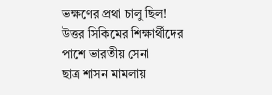ভক্ষণের প্রথা চালু ছিল!
উত্তর সিকিমের শিক্ষার্থীদের পাশে ভারতীয় সেনা
ছাত্র শাসন মামলায়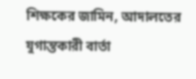শিক্ষকের জামিন, আদালতের যুগান্তকারী বার্তা